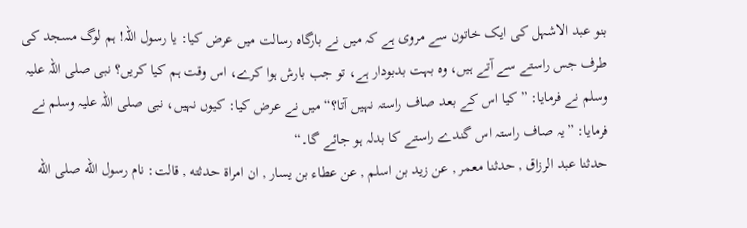بنو عبد الاشہل کی ایک خاتون سے مروی ہے کہ میں نے بارگاہ رسالت میں عرض کیا: یا رسول اللہ! ہم لوگ مسجد کی طرف جس راستے سے آتے ہیں، وہ بہت بدبودار ہے، تو جب بارش ہوا کرے، اس وقت ہم کیا کریں؟ نبی صلی اللہ علیہ وسلم نے فرمایا: ”کیا اس کے بعد صاف راستہ نہیں آتا؟“ میں نے عرض کیا: کیوں نہیں، نبی صلی اللہ علیہ وسلم نے فرمایا: ”یہ صاف راستہ اس گندے راستے کا بدلہ ہو جائے گا۔“
حدثنا عبد الرزاق , حدثنا معمر , عن زيد بن اسلم , عن عطاء بن يسار , ان امراة حدثته , قالت: نام رسول الله صلى الله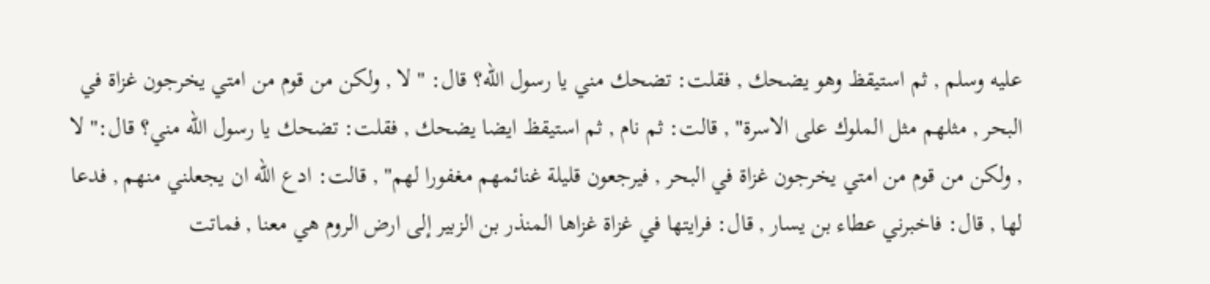عليه وسلم , ثم استيقظ وهو يضحك , فقلت: تضحك مني يا رسول الله؟ قال: " لا , ولكن من قوم من امتي يخرجون غزاة في البحر , مثلهم مثل الملوك على الاسرة" , قالت: ثم نام , ثم استيقظ ايضا يضحك , فقلت: تضحك يا رسول الله مني؟ قال:" لا , ولكن من قوم من امتي يخرجون غزاة في البحر , فيرجعون قليلة غنائمهم مغفورا لهم" , قالت: ادع الله ان يجعلني منهم , فدعا لها , قال: فاخبرني عطاء بن يسار , قال: فرايتها في غزاة غزاها المنذر بن الزبير إلى ارض الروم هي معنا , فماتت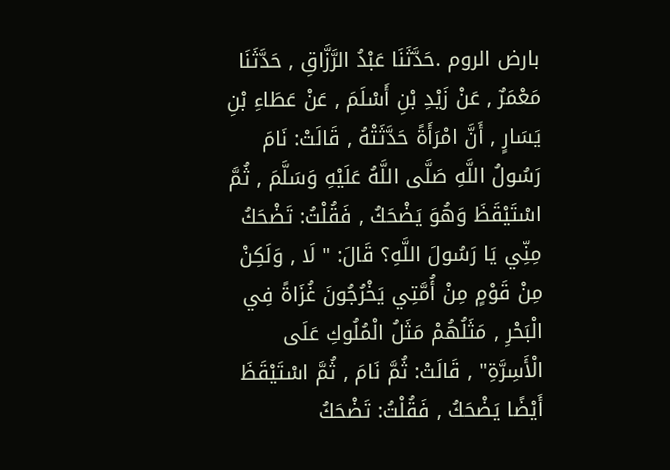بارض الروم .حَدَّثَنَا عَبْدُ الرَّزَّاقِ , حَدَّثَنَا مَعْمَرٌ , عَنْ زَيْدِ بْنِ أَسْلَمَ , عَنْ عَطَاءِ بْنِ يَسَارٍ , أَنَّ امْرَأَةً حَدَّثَتْهُ , قَالَتْ: نَامَ رَسُولُ اللَّهِ صَلَّى اللَّهُ عَلَيْهِ وَسَلَّمَ , ثُمَّ اسْتَيْقَظَ وَهُوَ يَضْحَكُ , فَقُلْتُ: تَضْحَكُ مِنِّي يَا رَسُولَ اللَّهِ؟ قَالَ: " لَا , وَلَكِنْ مِنْ قَوْمٍ مِنْ أُمَّتِي يَخْرُجُونَ غُزَاةً فِي الْبَحْرِ , مَثَلُهُمْ مَثَلُ الْمُلُوكِ عَلَى الْأَسِرَّةِ" , قَالَتْ: ثُمَّ نَامَ , ثُمَّ اسْتَيْقَظَ أَيْضًا يَضْحَكُ , فَقُلْتُ: تَضْحَكُ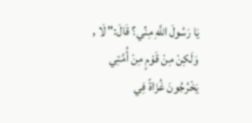يَا رَسُولَ اللَّهِ مِنِّي؟ قَالَ:" لَا , وَلَكِنْ مِنْ قَوْمٍ مِنْ أُمَّتِي يَخْرُجُونَ غُزَاةً فِي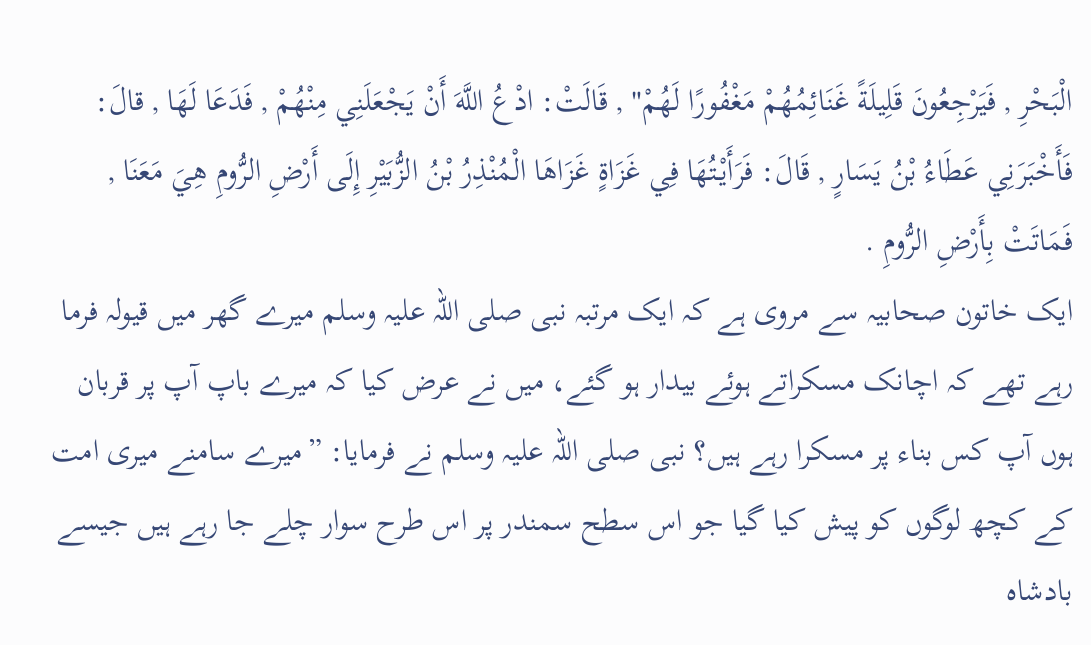الْبَحْرِ , فَيَرْجِعُونَ قَلِيلَةً غَنَائِمُهُمْ مَغْفُورًا لَهُمْ" , قَالَتْ: ادْعُ اللَّهَ أَنْ يَجْعَلَنِي مِنْهُمْ , فَدَعَا لَهَا , قالَ: فَأَخْبَرَنِي عَطَاءُ بْنُ يَسَارٍ , قَالَ: فَرَأَيْتُهَا فِي غَزَاةٍ غَزَاهَا الْمُنْذِرُ بْنُ الزُّبَيْرِ إِلَى أَرْضِ الرُّومِ هِيَ مَعَنَا , فَمَاتَتْ بِأَرْضِ الرُّومِ .
ایک خاتون صحابیہ سے مروی ہے کہ ایک مرتبہ نبی صلی اللہ علیہ وسلم میرے گھر میں قیولہ فرما رہے تھے کہ اچانک مسکراتے ہوئے بیدار ہو گئے، میں نے عرض کیا کہ میرے باپ آپ پر قربان ہوں آپ کس بناء پر مسکرا رہے ہیں؟ نبی صلی اللہ علیہ وسلم نے فرمایا: ”میرے سامنے میری امت کے کچھ لوگوں کو پیش کیا گیا جو اس سطح سمندر پر اس طرح سوار چلے جا رہے ہیں جیسے بادشاہ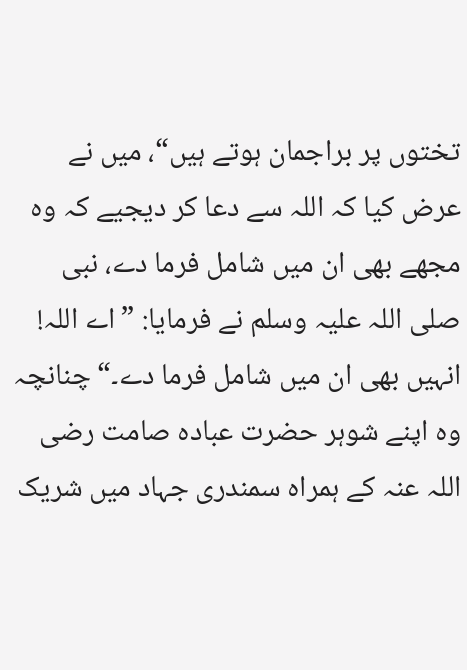تختوں پر براجمان ہوتے ہیں“، میں نے عرض کیا کہ اللہ سے دعا کر دیجیے کہ وہ مجھے بھی ان میں شامل فرما دے، نبی صلی اللہ علیہ وسلم نے فرمایا: ”اے اللہ! انہیں بھی ان میں شامل فرما دے۔“ چنانچہ وہ اپنے شوہر حضرت عبادہ صامت رضی اللہ عنہ کے ہمراہ سمندری جہاد میں شریک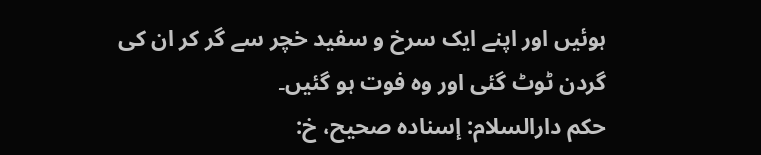ہوئیں اور اپنے ایک سرخ و سفید خچر سے گر کر ان کی گردن ٹوٹ گئی اور وہ فوت ہو گئیں۔
حكم دارالسلام: إسناده صحيح، خ: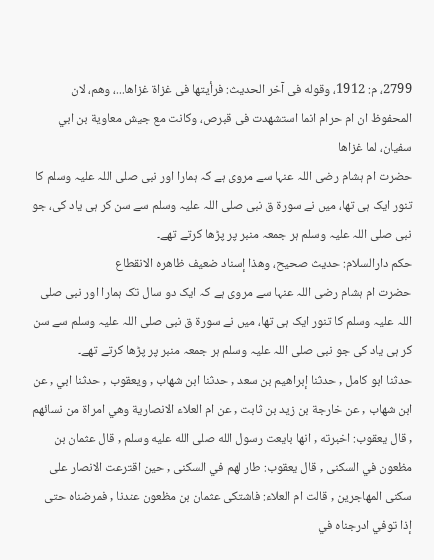2799، م: 1912، وقوله فى آخر الحديث: فرأيتها فى غزاة غزاها...، وهم، لان المحفوظ ان ام حرام انما استشهدت فى قبرص، وكانت مع جيش معاوية بن ابي سفيان، لما غزاها
حضرت ام ہشام رضی اللہ عنہا سے مروی ہے کہ ہمارا اور نبی صلی اللہ علیہ وسلم کا تنور ایک ہی تھا، میں نے سورۃ ق نبی صلی اللہ علیہ وسلم سے سن کر ہی یاد کی، جو نبی صلی اللہ علیہ وسلم ہر جمعہ منبر پر پڑھا کرتے تھے۔
حكم دارالسلام: حديث صحيح، وهذا إسناد ضعيف ظاهره الانقطاع
حضرت ام ہشام رضی اللہ عنہا سے مروی ہے کہ ایک دو سال تک ہمارا اور نبی صلی اللہ علیہ وسلم کا تنور ایک ہی تھا، میں نے سورۃ ق نبی صلی اللہ علیہ وسلم سے سن کر ہی یاد کی جو نبی صلی اللہ علیہ وسلم ہر جمعہ منبر پر پڑھا کرتے تھے۔
حدثنا ابو كامل , حدثنا إبراهيم بن سعد , حدثنا ابن شهاب , ويعقوب , حدثنا ابي , عن ابن شهاب , عن خارجة بن زيد بن ثابت , عن ام العلاء الانصارية وهي امراة من نسائهم , قال يعقوب: اخبرته , انها بايعت رسول الله صلى الله عليه وسلم , قال عثمان بن مظعون في السكنى , قال يعقوب: طار لهم في السكنى , حين اقترعت الانصار على سكنى المهاجرين , قالت ام العلاء: فاشتكى عثمان بن مظعون عندنا , فمرضناه حتى إذا توفي ادرجناه في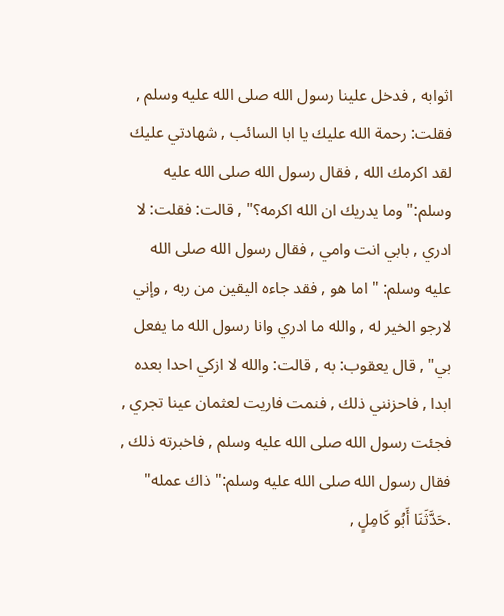اثوابه , فدخل علينا رسول الله صلى الله عليه وسلم , فقلت: رحمة الله عليك يا ابا السائب , شهادتي عليك لقد اكرمك الله , فقال رسول الله صلى الله عليه وسلم:" وما يدريك ان الله اكرمه؟" , قالت: فقلت: لا ادري , بابي انت وامي , فقال رسول الله صلى الله عليه وسلم: " اما هو , فقد جاءه اليقين من ربه , وإني لارجو الخير له , والله ما ادري وانا رسول الله ما يفعل بي" , قال يعقوب: به , قالت: والله لا ازكي احدا بعده ابدا , فاحزنني ذلك , فنمت فاريت لعثمان عينا تجري , فجئت رسول الله صلى الله عليه وسلم , فاخبرته ذلك , فقال رسول الله صلى الله عليه وسلم:" ذاك عمله" .حَدَّثَنَا أَبُو كَامِلٍ ,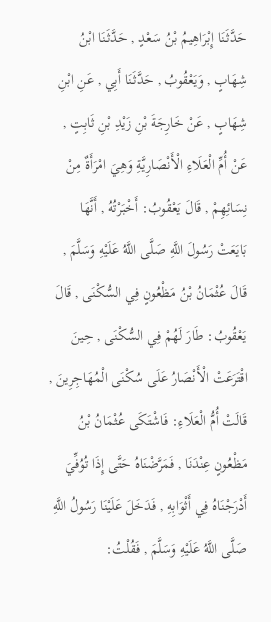حَدَّثَنَا إِبْرَاهِيمُ بْنُ سَعْدٍ , حَدَّثَنَا ابْنُ شِهَابٍ , وَيَعْقُوبُ , حَدَّثَنَا أَبِي , عَنِ ابْنِ شِهَابٍ , عَنْ خَارِجَةَ بْنِ زَيْدِ بْنِ ثَابِتٍ , عَنْ أُمِّ الْعَلَاءِ الْأَنْصَارِيَّةِ وَهِيَ امْرَأَةٌ مِنْ نِسَائِهِمْ , قَالَ يَعْقُوبُ: أَخْبَرْتُهُ , أَنَّهَا بَايَعَتْ رَسُولَ اللَّهِ صَلَّى اللَّهُ عَلَيْهِ وَسَلَّمَ , قَالَ عُثْمَانُ بْنُ مَظْعُونٍ فِي السُّكْنَى , قَالَ يَعْقُوبُ: طَارَ لَهُمْ فِي السُّكْنَى , حِينَ اقْتَرَعَتْ الْأَنْصَارُ عَلَى سُكْنَى الْمُهَاجِرِينَ , قَالَتْ أُمُّ الْعَلَاءِ: فَاشْتَكَى عُثْمَانُ بْنُ مَظْعُونٍ عِنْدَنَا , فَمَرَّضْنَاهُ حَتَّى إِذَا تُوُفِّيَ أَدْرَجْنَاهُ فِي أَثْوَابِهِ , فَدَخَلَ عَلَيْنَا رَسُولُ اللَّهِ صَلَّى اللَّهُ عَلَيْهِ وَسَلَّمَ , فَقُلْتُ: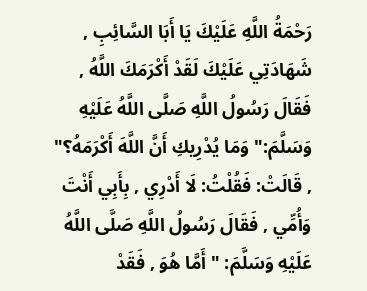رَحْمَةُ اللَّهِ عَلَيْكَ يَا أَبَا السَّائِبِ , شَهَادَتِي عَلَيْكَ لَقَدْ أَكْرَمَكَ اللَّهُ , فَقَالَ رَسُولُ اللَّهِ صَلَّى اللَّهُ عَلَيْهِ وَسَلَّمَ:" وَمَا يُدْرِيكِ أَنَّ اللَّهَ أَكْرَمَهُ؟" , قَالَتْ: فَقُلْتُ: لَا أَدْرِي , بِأَبِي أَنْتَ وَأُمِّي , فَقَالَ رَسُولُ اللَّهِ صَلَّى اللَّهُ عَلَيْهِ وَسَلَّمَ: " أَمَّا هُوَ , فَقَدْ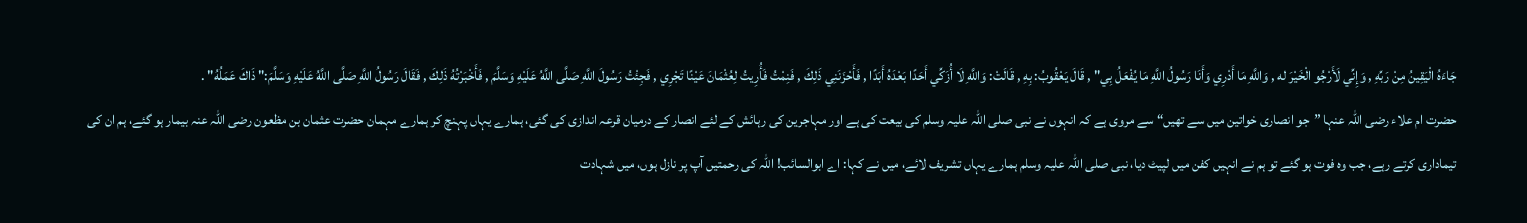جَاءَهُ الْيَقِينُ مِنْ رَبِّهِ , وَإِنِّي لَأَرْجُو الْخَيْرَ له , وَاللَّهِ مَا أَدْرِي وَأَنَا رَسُولُ اللَّهِ مَا يُفْعَلُ بِي" , قَالَ يَعْقُوبُ: بِهِ , قَالَتْ: وَاللَّهِ لَا أُزَكِّي أَحَدًا بَعْدَهُ أَبَدًا , فَأَحْزَنَنِي ذَلِكَ , فَنِمْتُ فَأُرِيتُ لِعُثْمَانَ عَيْنًا تَجْرِي , فَجِئْتُ رَسُولَ اللَّهِ صَلَّى اللَّهُ عَلَيْهِ وَسَلَّمَ , فَأَخْبَرْتُهُ ذَلِكَ , فَقَالَ رَسُولُ اللَّهِ صَلَّى اللَّهُ عَلَيْهِ وَسَلَّمَ:" ذَاكَ عَمَلُهُ" .
حضرت ام علاء رضی اللہ عنہا ”جو انصاری خواتین میں سے تھیں“ سے مروی ہے کہ انہوں نے نبی صلی اللہ علیہ وسلم کی بیعت کی ہے اور مہاجرین کی رہائش کے لئے انصار کے درمیان قرعہ اندازی کی گئی، ہمارے یہاں پہنچ کر ہمارے مہمان حضرت عثمان بن مظعون رضی اللہ عنہ بیمار ہو گئے، ہم ان کی تیماداری کرتے رہے، جب وہ فوت ہو گئے تو ہم نے انہیں کفن میں لپیٹ دیا، نبی صلی اللہ علیہ وسلم ہمارے یہاں تشریف لائے، میں نے کہا: اے ابوالسائب! اللہ کی رحمتیں آپ پر نازل ہوں، میں شہادت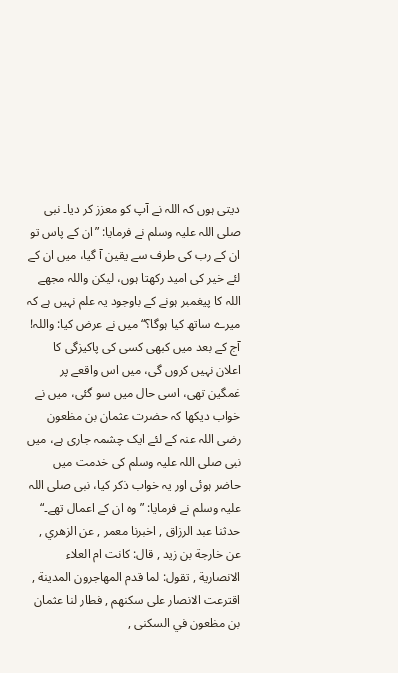دیتی ہوں کہ اللہ نے آپ کو معزز کر دیا۔ نبی صلی اللہ علیہ وسلم نے فرمایا: ”ان کے پاس تو ان کے رب کی طرف سے یقین آ گیا، میں ان کے لئے خیر کی امید رکھتا ہوں، لیکن واللہ مجھے اللہ کا پیغمبر ہونے کے باوجود یہ علم نہیں ہے کہ میرے ساتھ کیا ہوگا؟“ میں نے عرض کیا: واللہ! آج کے بعد میں کبھی کسی کی پاکیزگی کا اعلان نہیں کروں گی، میں اس واقعے پر غمگین تھی، اسی حال میں سو گئی، میں نے خواب دیکھا کہ حضرت عثمان بن مظعون رضی اللہ عنہ کے لئے ایک چشمہ جاری ہے، میں نبی صلی اللہ علیہ وسلم کی خدمت میں حاضر ہوئی اور یہ خواب ذکر کیا، نبی صلی اللہ علیہ وسلم نے فرمایا: ”وہ ان کے اعمال تھے۔“
حدثنا عبد الرزاق , اخبرنا معمر , عن الزهري , عن خارجة بن زيد , قال: كانت ام العلاء الانصارية , تقول: لما قدم المهاجرون المدينة , اقترعت الانصار على سكنهم , فطار لنا عثمان بن مظعون في السكنى ,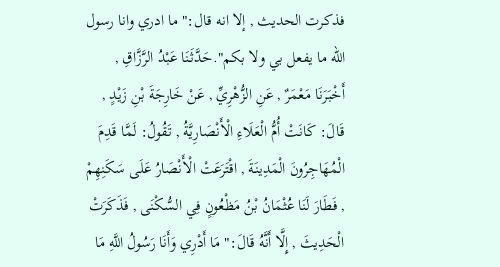فذكرت الحديث , إلا انه قال:" ما ادري وانا رسول الله ما يفعل بي ولا بكم".حَدَّثَنَا عَبْدُ الرَّزَّاقِ , أَخْبَرَنَا مَعْمَرٌ , عَنِ الزُّهْرِيِّ , عَنْ خَارِجَةَ بْنِ زَيْدٍ , قَالَ: كَانَتْ أُمُّ الْعَلَاءِ الْأَنْصَارِيَّةُ , تَقُولُ: لَمَّا قَدِمَ الْمُهَاجِرُونَ الْمَدِينَةَ , اقْتَرَعَتْ الْأَنْصَارُ عَلَى سَكَنِهِمْ , فَطَارَ لَنَا عُثْمَانُ بْنُ مَظْعُونٍ فِي السُّكْنَى , فَذَكَرَتْ الْحَدِيثَ , إِلَّا أَنَّهُ قَالَ:" مَا أَدْرِي وَأَنَا رَسُولُ اللَّهِ مَا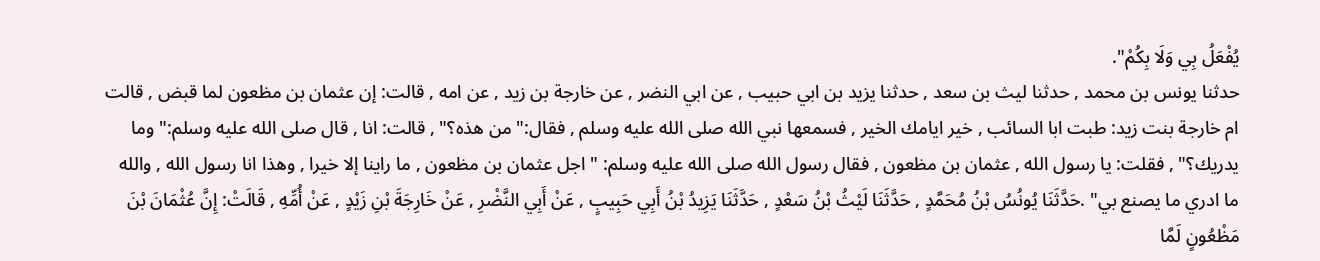يُفْعَلُ بِي وَلَا بِكُمْ".
حدثنا يونس بن محمد , حدثنا ليث بن سعد , حدثنا يزيد بن ابي حبيب , عن ابي النضر , عن خارجة بن زيد , عن امه , قالت: إن عثمان بن مظعون لما قبض , قالت ام خارجة بنت زيد: طبت ابا السائب , خير ايامك الخير , فسمعها نبي الله صلى الله عليه وسلم , فقال:" من هذه؟" , قالت: انا , قال صلى الله عليه وسلم:" وما يدريك؟" , فقلت: يا رسول الله , عثمان بن مظعون , فقال رسول الله صلى الله عليه وسلم: " اجل عثمان بن مظعون , ما راينا إلا خيرا , وهذا انا رسول الله , والله ما ادري ما يصنع بي" .حَدَّثَنَا يُونُسُ بْنُ مُحَمَّدٍ , حَدَّثَنَا لَيْثُ بْنُ سَعْدٍ , حَدَّثَنَا يَزِيدُ بْنُ أَبِي حَبِيبٍ , عَنْ أَبِي النَّضْرِ , عَنْ خَارِجَةَ بْنِ زَيْدٍ , عَنْ أُمِّهِ , قَالَتْ: إِنَّ عُثْمَانَ بْنَ مَظْعُونٍ لَمَّا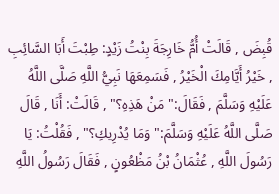قُبِضَ , قَالَتْ أُمُّ خَارِجَةَ بِنْتُ زَيْدٍ: طِبْتَ أَبَا السَّائِبِ , خَيْرُ أَيَّامِكَ الْخَيْرُ , فَسَمِعَهَا نَبِيُّ اللَّهِ صَلَّى اللَّهُ عَلَيْهِ وَسَلَّمَ , فَقَالَ:" مَنْ هَذِهِ؟" , قَالَتْ: أَنَا , قَالَ صَلَّى اللَّهُ عَلَيْهِ وَسَلَّمَ:" وَمَا يُدْرِيكِ؟" , فَقُلْتُ: يَا رَسُولَ اللَّهِ , عُثْمَانُ بْنُ مَظْعُونٍ , فَقَالَ رَسُولُ اللَّهِ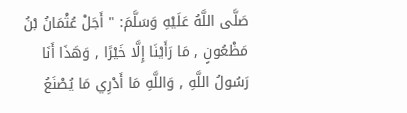صَلَّى اللَّهُ عَلَيْهِ وَسَلَّمَ: " أَجَلْ عُثْمَانُ بْنُ مَظْعُونٍ , مَا رَأَيْنَا إِلَّا خَيْرًا , وَهَذَا أَنَا رَسُولُ اللَّهِ , وَاللَّهِ مَا أَدْرِي مَا يُصْنَعُ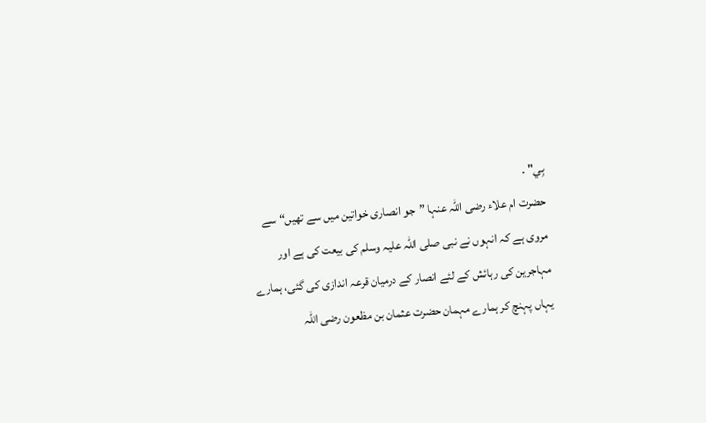بِي" .
حضرت ام علاء رضی اللہ عنہا ”جو انصاری خواتین میں سے تھیں“ سے مروی ہے کہ انہوں نے نبی صلی اللہ علیہ وسلم کی بیعت کی ہے اور مہاجرین کی رہائش کے لئے انصار کے درمیان قرعہ اندازی کی گئی، ہمارے یہاں پہنچ کر ہمارے مہمان حضرت عثمان بن مظعون رضی اللہ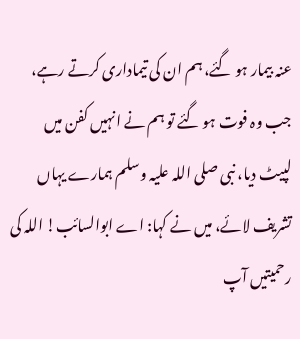عنہ بیمار ہو گئے، ہم ان کی تیماداری کرتے رہے، جب وہ فوت ہو گئے تو ہم نے انہیں کفن میں لپیٹ دیا، نبی صلی اللہ علیہ وسلم ہمارے یہاں تشریف لائے، میں نے کہا: اے ابوالسائب! اللہ کی رحمیتیں آپ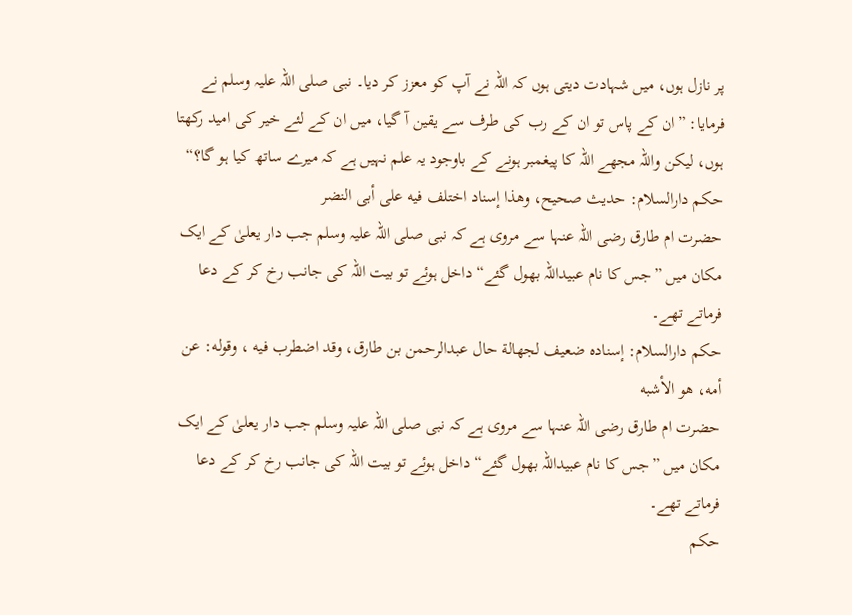پر نازل ہوں، میں شہادت دیتی ہوں کہ اللہ نے آپ کو معزز کر دیا۔ نبی صلی اللہ علیہ وسلم نے فرمایا: ”ان کے پاس تو ان کے رب کی طرف سے یقین آ گیا، میں ان کے لئے خیر کی امید رکھتا ہوں، لیکن واللہ مجھے اللہ کا پیغمبر ہونے کے باوجود یہ علم نہیں ہے کہ میرے ساتھ کیا ہو گا؟“
حكم دارالسلام: حديث صحيح، وهذا إسناد اختلف فيه على أبى النضر
حضرت ام طارق رضی اللہ عنہا سے مروی ہے کہ نبی صلی اللہ علیہ وسلم جب دار یعلیٰ کے ایک مکان میں ”جس کا نام عبیداللہ بھول گئے“ داخل ہوئے تو بیت اللہ کی جانب رخ کر کے دعا فرماتے تھے۔
حكم دارالسلام: إسناده ضعيف لجهالة حال عبدالرحمن بن طارق، وقد اضطرب فيه ، وقوله: عن أمه، هو الأشبه
حضرت ام طارق رضی اللہ عنہا سے مروی ہے کہ نبی صلی اللہ علیہ وسلم جب دار یعلیٰ کے ایک مکان میں ”جس کا نام عبیداللہ بھول گئے“ داخل ہوئے تو بیت اللہ کی جانب رخ کر کے دعا فرماتے تھے۔
حكم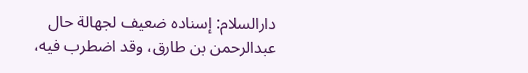دارالسلام: إسناده ضعيف لجهالة حال عبدالرحمن بن طارق، وقد اضطرب فيه،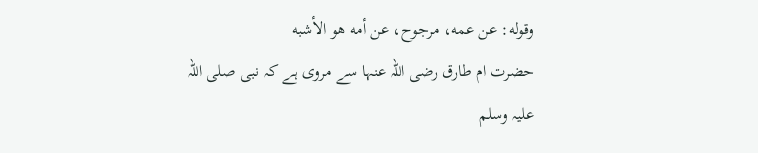وقوله: عن عمه، مرجوح، عن أمه هو الأشبه
حضرت ام طارق رضی اللہ عنہا سے مروی ہے کہ نبی صلی اللہ علیہ وسلم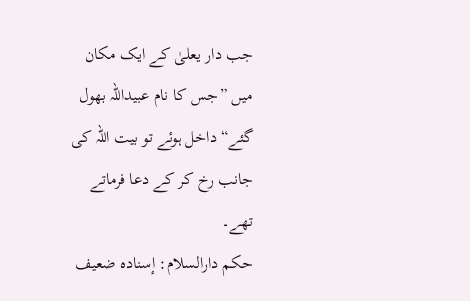جب دار یعلیٰ کے ایک مکان میں ”جس کا نام عبیداللہ بھول گئے“ داخل ہوئے تو بیت اللہ کی جانب رخ کر کے دعا فرماتے تھے۔
حكم دارالسلام: إسناده ضعيف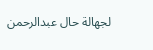لجهالة حال عبدالرحمن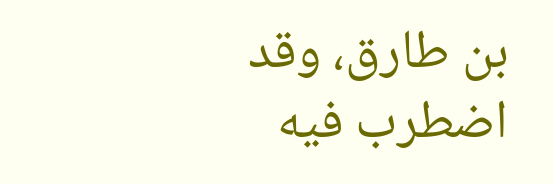بن طارق، وقد اضطرب فيه